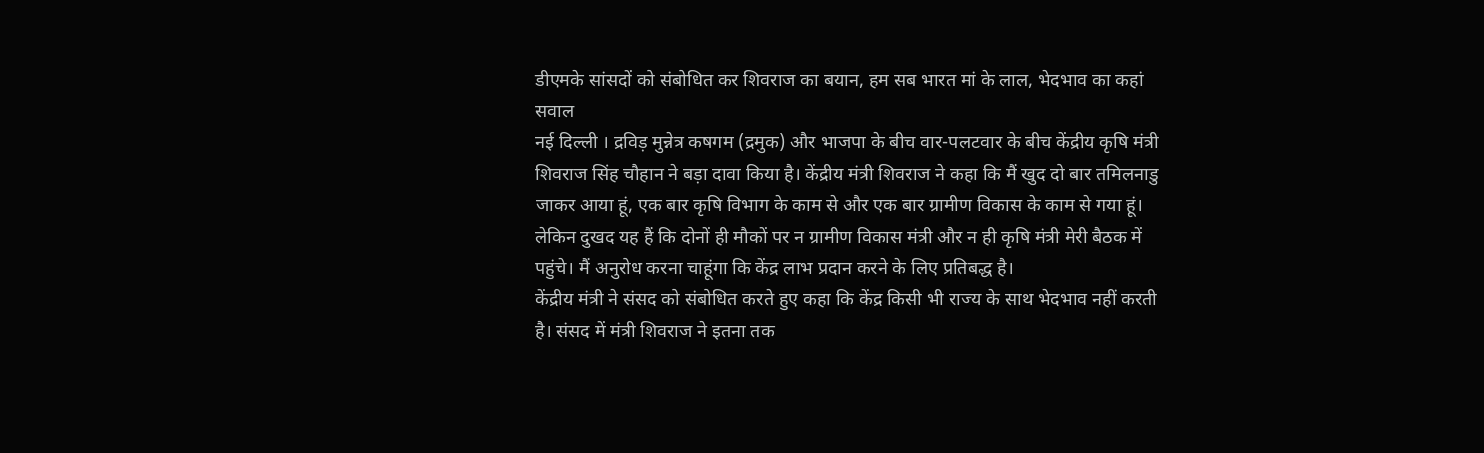डीएमके सांसदों को संबोधित कर शिवराज का बयान, हम सब भारत मां के लाल, भेदभाव का कहां सवाल
नई दिल्ली । द्रविड़ मुन्नेत्र कषगम (द्रमुक) और भाजपा के बीच वार-पलटवार के बीच केंद्रीय कृषि मंत्री शिवराज सिंह चौहान ने बड़ा दावा किया है। केंद्रीय मंत्री शिवराज ने कहा कि मैं खुद दो बार तमिलनाडु जाकर आया हूं, एक बार कृषि विभाग के काम से और एक बार ग्रामीण विकास के काम से गया हूं। लेकिन दुखद यह हैं कि दोनों ही मौकों पर न ग्रामीण विकास मंत्री और न ही कृषि मंत्री मेरी बैठक में पहुंचे। मैं अनुरोध करना चाहूंगा कि केंद्र लाभ प्रदान करने के लिए प्रतिबद्ध है।
केंद्रीय मंत्री ने संसद को संबोधित करते हुए कहा कि केंद्र किसी भी राज्य के साथ भेदभाव नहीं करती है। संसद में मंत्री शिवराज ने इतना तक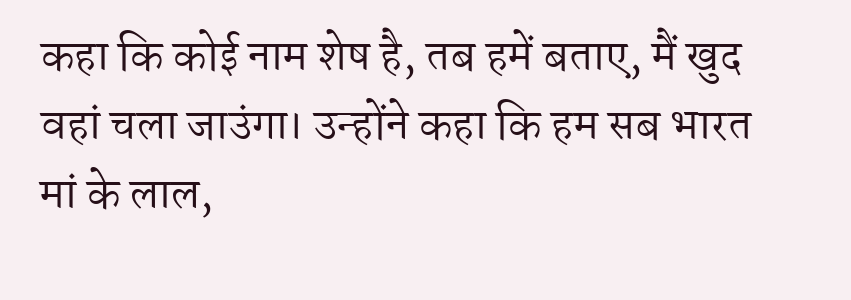कहा कि कोई नाम शेष है, तब हमें बताए, मैं खुद वहां चला जाउंगा। उन्होंने कहा कि हम सब भारत मां के लाल,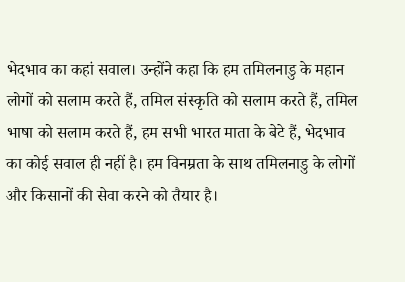भेदभाव का कहां सवाल। उन्होंने कहा कि हम तमिलनाडु के महान लोगों को सलाम करते हैं, तमिल संस्कृति को सलाम करते हैं, तमिल भाषा को सलाम करते हैं, हम सभी भारत माता के बेटे हैं, भेदभाव का कोई सवाल ही नहीं है। हम विनम्रता के साथ तमिलनाडु के लोगों और किसानों की सेवा करने को तैयार है।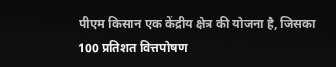पीएम किसान एक केंद्रीय क्षेत्र की योजना है, जिसका 100 प्रतिशत वित्तपोषण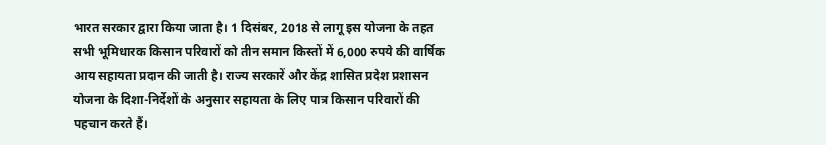भारत सरकार द्वारा किया जाता है। 1 दिसंबर, 2018 से लागू इस योजना के तहत सभी भूमिधारक किसान परिवारों को तीन समान किस्तों में 6,000 रुपये की वार्षिक आय सहायता प्रदान की जाती है। राज्य सरकारें और केंद्र शासित प्रदेश प्रशासन योजना के दिशा-निर्देशों के अनुसार सहायता के लिए पात्र किसान परिवारों की पहचान करते हैं।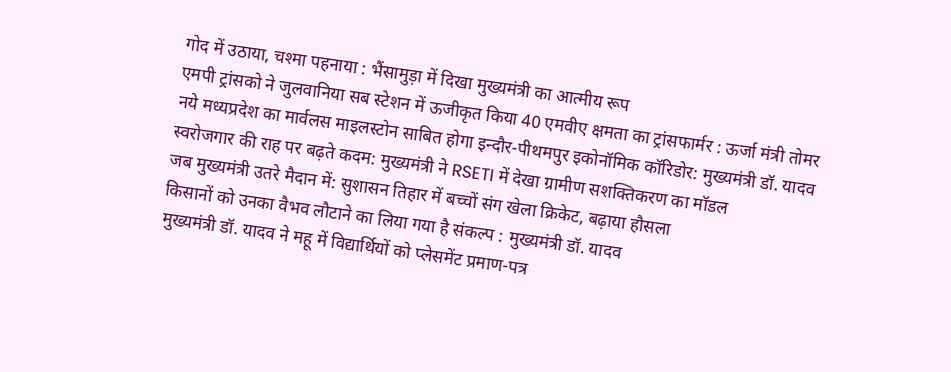गोद में उठाया, चश्मा पहनाया : भैंसामुड़ा में दिखा मुख्यमंत्री का आत्मीय रूप
एमपी ट्रांसको ने जुलवानिया सब स्टेशन में ऊजीकृत किया 40 एमवीए क्षमता का ट्रांसफार्मर : ऊर्जा मंत्री तोमर
नये मध्यप्रदेश का मार्वलस माइलस्टोन साबित होगा इन्दौर-पीथमपुर इकोनॉमिक कॉरिडोर: मुख्यमंत्री डॉ. यादव
स्वरोजगार की राह पर बढ़ते कदम: मुख्यमंत्री ने RSETI में देखा ग्रामीण सशक्तिकरण का मॉडल
जब मुख्यमंत्री उतरे मैदान में: सुशासन तिहार में बच्चों संग खेला क्रिकेट, बढ़ाया हौसला
किसानों को उनका वैभव लौटाने का लिया गया है संकल्प : मुख्यमंत्री डॉ. यादव
मुख्यमंत्री डॉ. यादव ने महू में विद्यार्थियों को प्लेसमेंट प्रमाण-पत्र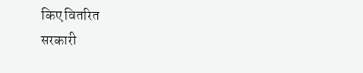किए वितरित
सरकारी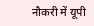नौकरी में यूपी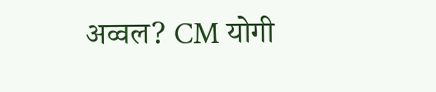अव्वल? CM योगी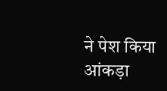ने पेश किया आंकड़ा